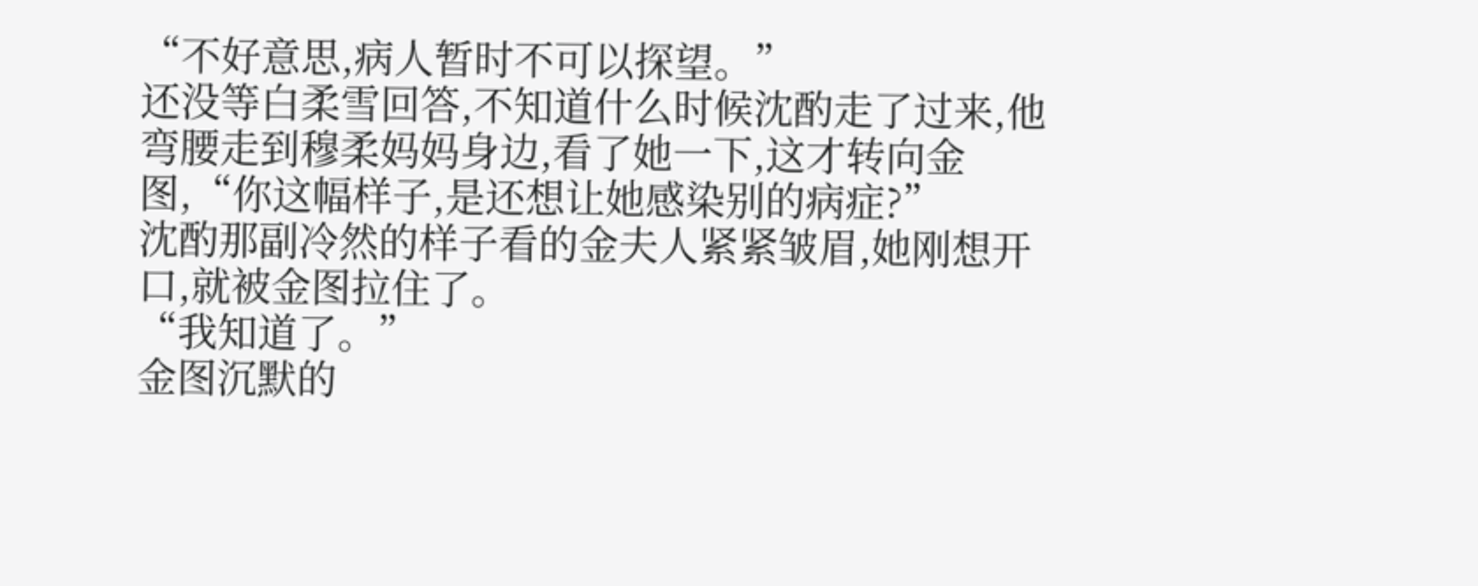“不好意思,病人暂时不可以探望。”
还没等白柔雪回答,不知道什么时候沈酌走了过来,他弯腰走到穆柔妈妈身边,看了她一下,这才转向金图,“你这幅样子,是还想让她感染别的病症?”
沈酌那副冷然的样子看的金夫人紧紧皱眉,她刚想开口,就被金图拉住了。
“我知道了。”
金图沉默的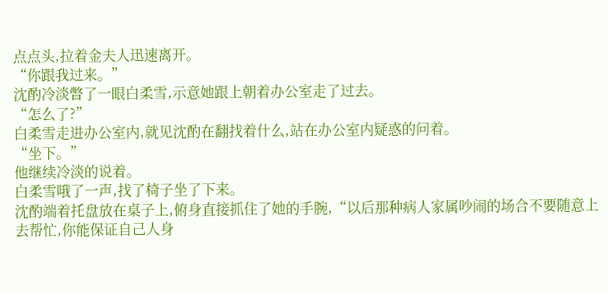点点头,拉着金夫人迅速离开。
“你跟我过来。”
沈酌冷淡瞥了一眼白柔雪,示意她跟上朝着办公室走了过去。
“怎么了?”
白柔雪走进办公室内,就见沈酌在翻找着什么,站在办公室内疑惑的问着。
“坐下。”
他继续冷淡的说着。
白柔雪哦了一声,找了椅子坐了下来。
沈酌端着托盘放在桌子上,俯身直接抓住了她的手腕,“以后那种病人家属吵闹的场合不要随意上去帮忙,你能保证自己人身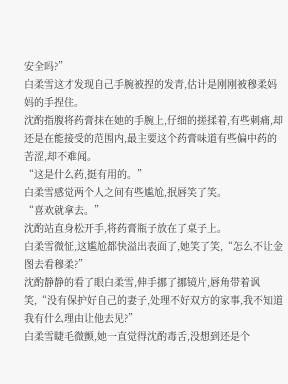安全吗?”
白柔雪这才发现自己手腕被捏的发青,估计是刚刚被穆柔妈妈的手捏住。
沈酌指腹将药膏抹在她的手腕上,仔细的搓揉着,有些刺痛,却还是在能接受的范围内,最主要这个药膏味道有些偏中药的苦涩,却不难闻。
“这是什么药,挺有用的。”
白柔雪感觉两个人之间有些尴尬,抿唇笑了笑。
“喜欢就拿去。”
沈酌站直身松开手,将药膏瓶子放在了桌子上。
白柔雪微怔,这尴尬都快溢出表面了,她笑了笑,“怎么不让金图去看穆柔?”
沈酌静静的看了眼白柔雪,伸手挪了挪镜片,唇角带着讽笑,“没有保护好自己的妻子,处理不好双方的家事,我不知道我有什么理由让他去见?”
白柔雪睫毛微颤,她一直觉得沈酌毒舌,没想到还是个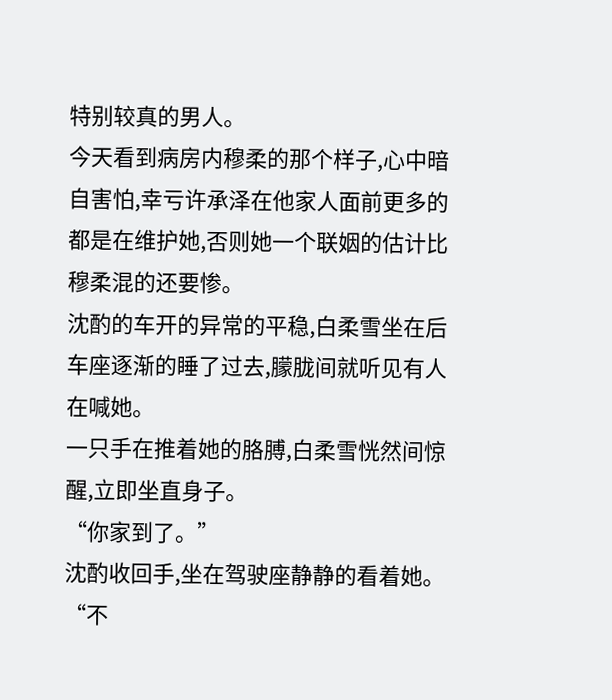特别较真的男人。
今天看到病房内穆柔的那个样子,心中暗自害怕,幸亏许承泽在他家人面前更多的都是在维护她,否则她一个联姻的估计比穆柔混的还要惨。
沈酌的车开的异常的平稳,白柔雪坐在后车座逐渐的睡了过去,朦胧间就听见有人在喊她。
一只手在推着她的胳膊,白柔雪恍然间惊醒,立即坐直身子。
“你家到了。”
沈酌收回手,坐在驾驶座静静的看着她。
“不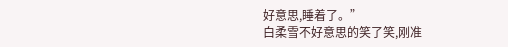好意思,睡着了。”
白柔雪不好意思的笑了笑,刚准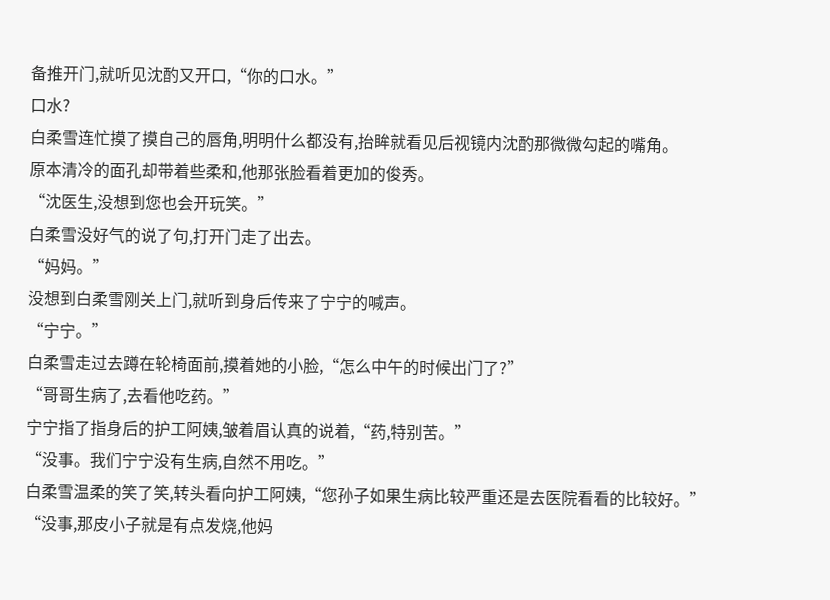备推开门,就听见沈酌又开口,“你的口水。”
口水?
白柔雪连忙摸了摸自己的唇角,明明什么都没有,抬眸就看见后视镜内沈酌那微微勾起的嘴角。
原本清冷的面孔却带着些柔和,他那张脸看着更加的俊秀。
“沈医生,没想到您也会开玩笑。”
白柔雪没好气的说了句,打开门走了出去。
“妈妈。”
没想到白柔雪刚关上门,就听到身后传来了宁宁的喊声。
“宁宁。”
白柔雪走过去蹲在轮椅面前,摸着她的小脸,“怎么中午的时候出门了?”
“哥哥生病了,去看他吃药。”
宁宁指了指身后的护工阿姨,皱着眉认真的说着,“药,特别苦。”
“没事。我们宁宁没有生病,自然不用吃。”
白柔雪温柔的笑了笑,转头看向护工阿姨,“您孙子如果生病比较严重还是去医院看看的比较好。”
“没事,那皮小子就是有点发烧,他妈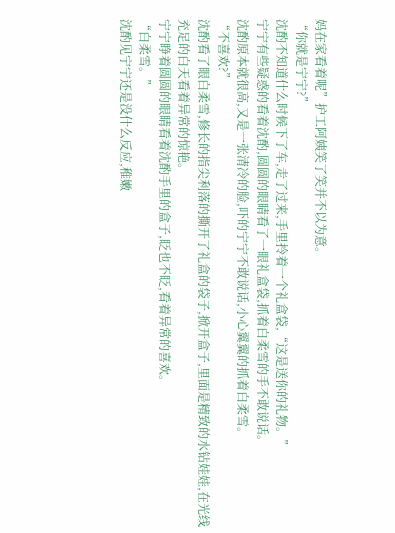妈在家看着呢”护工阿姨笑了笑并不以为意。
“你就是宁宁?”
沈酌不知道什么时候下了车,走了过来,手里拎着一个礼盒袋,“这是送你的礼物。”
宁宁有些疑惑的看着沈酌,圆圆的眼睛看了一眼礼盒袋,抓着白柔雪的手不敢说话。
沈酌原本就很高,又是一张清冷的脸,吓的宁宁不敢说话,小心翼翼的抓着白柔雪。
“不喜欢?”
沈酌看了眼白柔雪,修长的指尖利落的撕开了礼盒的袋子,掀开盒子,里面是精致的水钻娃娃,在光线充足的白天看着异常的惊艳。
宁宁睁着圆圆的眼睛看着沈酌手里的盒子,眨也不眨,看着异常的喜欢。
“白柔雪。”
沈酌见宁宁还是没什么反应,稚嫩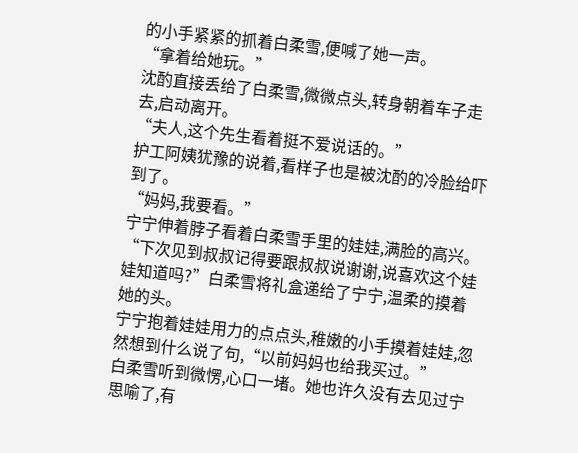的小手紧紧的抓着白柔雪,便喊了她一声。
“拿着给她玩。”
沈酌直接丢给了白柔雪,微微点头,转身朝着车子走去,启动离开。
“夫人,这个先生看着挺不爱说话的。”
护工阿姨犹豫的说着,看样子也是被沈酌的冷脸给吓到了。
“妈妈,我要看。”
宁宁伸着脖子看着白柔雪手里的娃娃,满脸的高兴。
“下次见到叔叔记得要跟叔叔说谢谢,说喜欢这个娃娃知道吗?”白柔雪将礼盒递给了宁宁,温柔的摸着她的头。
宁宁抱着娃娃用力的点点头,稚嫩的小手摸着娃娃,忽然想到什么说了句,“以前妈妈也给我买过。”
白柔雪听到微愣,心口一堵。她也许久没有去见过宁思喻了,有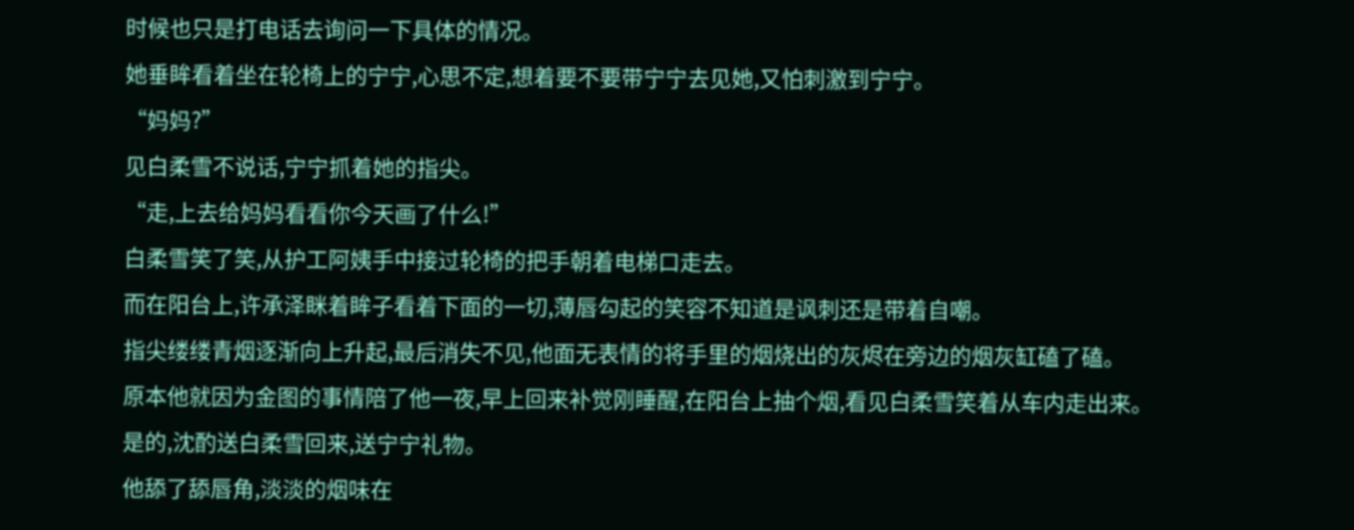时候也只是打电话去询问一下具体的情况。
她垂眸看着坐在轮椅上的宁宁,心思不定,想着要不要带宁宁去见她,又怕刺激到宁宁。
“妈妈?”
见白柔雪不说话,宁宁抓着她的指尖。
“走,上去给妈妈看看你今天画了什么!”
白柔雪笑了笑,从护工阿姨手中接过轮椅的把手朝着电梯口走去。
而在阳台上,许承泽眯着眸子看着下面的一切,薄唇勾起的笑容不知道是讽刺还是带着自嘲。
指尖缕缕青烟逐渐向上升起,最后消失不见,他面无表情的将手里的烟烧出的灰烬在旁边的烟灰缸磕了磕。
原本他就因为金图的事情陪了他一夜,早上回来补觉刚睡醒,在阳台上抽个烟,看见白柔雪笑着从车内走出来。
是的,沈酌送白柔雪回来,送宁宁礼物。
他舔了舔唇角,淡淡的烟味在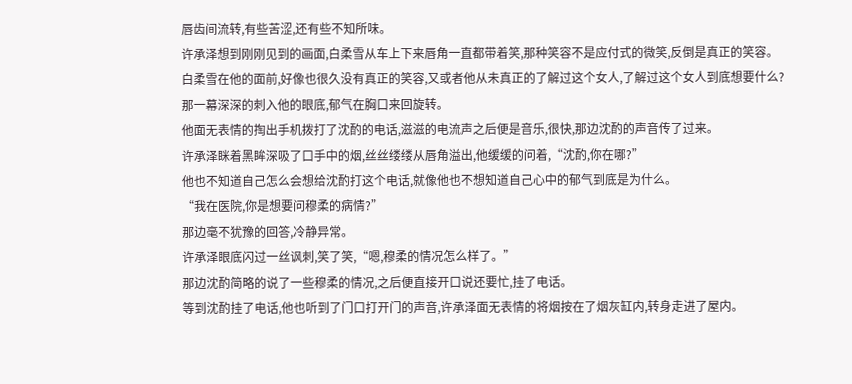唇齿间流转,有些苦涩,还有些不知所味。
许承泽想到刚刚见到的画面,白柔雪从车上下来唇角一直都带着笑,那种笑容不是应付式的微笑,反倒是真正的笑容。
白柔雪在他的面前,好像也很久没有真正的笑容,又或者他从未真正的了解过这个女人,了解过这个女人到底想要什么?
那一幕深深的刺入他的眼底,郁气在胸口来回旋转。
他面无表情的掏出手机拨打了沈酌的电话,滋滋的电流声之后便是音乐,很快,那边沈酌的声音传了过来。
许承泽眯着黑眸深吸了口手中的烟,丝丝缕缕从唇角溢出,他缓缓的问着,“沈酌,你在哪?”
他也不知道自己怎么会想给沈酌打这个电话,就像他也不想知道自己心中的郁气到底是为什么。
“我在医院,你是想要问穆柔的病情?”
那边毫不犹豫的回答,冷静异常。
许承泽眼底闪过一丝讽刺,笑了笑,“嗯,穆柔的情况怎么样了。”
那边沈酌简略的说了一些穆柔的情况,之后便直接开口说还要忙,挂了电话。
等到沈酌挂了电话,他也听到了门口打开门的声音,许承泽面无表情的将烟按在了烟灰缸内,转身走进了屋内。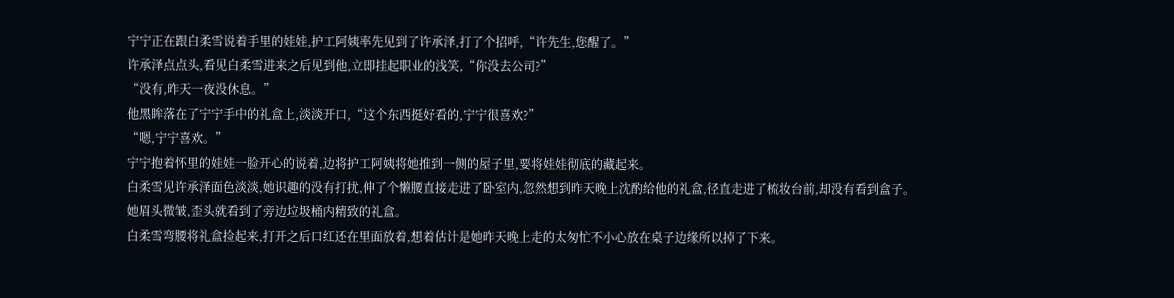宁宁正在跟白柔雪说着手里的娃娃,护工阿姨率先见到了许承泽,打了个招呼,“许先生,您醒了。”
许承泽点点头,看见白柔雪进来之后见到他,立即挂起职业的浅笑,“你没去公司?”
“没有,昨天一夜没休息。”
他黑眸落在了宁宁手中的礼盒上,淡淡开口,“这个东西挺好看的,宁宁很喜欢?”
“嗯,宁宁喜欢。”
宁宁抱着怀里的娃娃一脸开心的说着,边将护工阿姨将她推到一侧的屋子里,要将娃娃彻底的藏起来。
白柔雪见许承泽面色淡淡,她识趣的没有打扰,伸了个懒腰直接走进了卧室内,忽然想到昨天晚上沈酌给他的礼盒,径直走进了梳妆台前,却没有看到盒子。
她眉头微皱,歪头就看到了旁边垃圾桶内精致的礼盒。
白柔雪弯腰将礼盒捡起来,打开之后口红还在里面放着,想着估计是她昨天晚上走的太匆忙不小心放在桌子边缘所以掉了下来。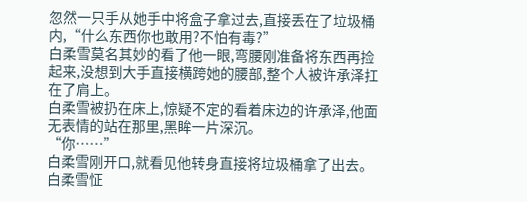忽然一只手从她手中将盒子拿过去,直接丢在了垃圾桶内,“什么东西你也敢用?不怕有毒?”
白柔雪莫名其妙的看了他一眼,弯腰刚准备将东西再捡起来,没想到大手直接横跨她的腰部,整个人被许承泽扛在了肩上。
白柔雪被扔在床上,惊疑不定的看着床边的许承泽,他面无表情的站在那里,黑眸一片深沉。
“你……”
白柔雪刚开口,就看见他转身直接将垃圾桶拿了出去。
白柔雪怔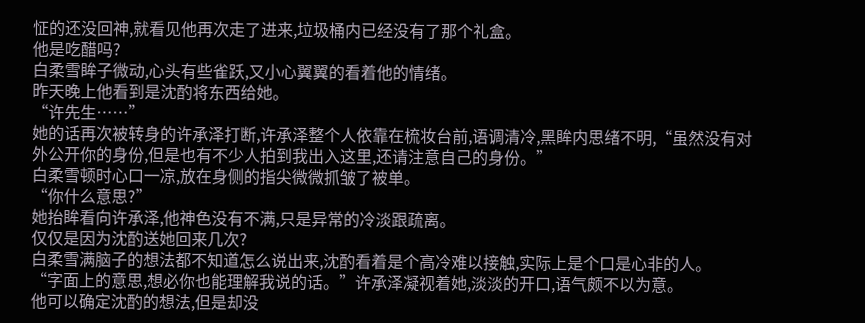怔的还没回神,就看见他再次走了进来,垃圾桶内已经没有了那个礼盒。
他是吃醋吗?
白柔雪眸子微动,心头有些雀跃,又小心翼翼的看着他的情绪。
昨天晚上他看到是沈酌将东西给她。
“许先生……”
她的话再次被转身的许承泽打断,许承泽整个人依靠在梳妆台前,语调清冷,黑眸内思绪不明,“虽然没有对外公开你的身份,但是也有不少人拍到我出入这里,还请注意自己的身份。”
白柔雪顿时心口一凉,放在身侧的指尖微微抓皱了被单。
“你什么意思?”
她抬眸看向许承泽,他神色没有不满,只是异常的冷淡跟疏离。
仅仅是因为沈酌送她回来几次?
白柔雪满脑子的想法都不知道怎么说出来,沈酌看着是个高冷难以接触,实际上是个口是心非的人。
“字面上的意思,想必你也能理解我说的话。”许承泽凝视着她,淡淡的开口,语气颇不以为意。
他可以确定沈酌的想法,但是却没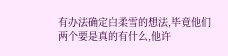有办法确定白柔雪的想法,毕竟他们两个要是真的有什么,他许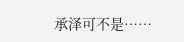承泽可不是……